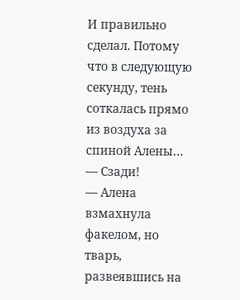И правильно сделал. Потому что в следующую секунду, тень соткалась прямо из воздуха за спиной Алены…
— Сзади!
— Алена взмахнула факелом, но тварь, развеявшись на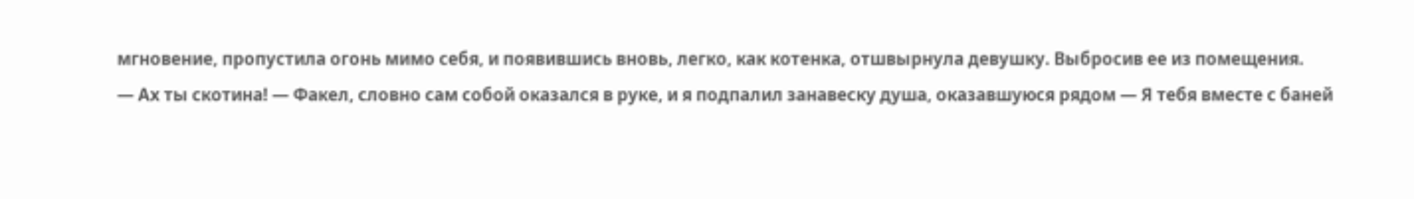мгновение, пропустила огонь мимо себя, и появившись вновь, легко, как котенка, отшвырнула девушку. Выбросив ее из помещения.
— Ах ты скотина! — Факел, словно сам собой оказался в руке, и я подпалил занавеску душа, оказавшуюся рядом — Я тебя вместе с баней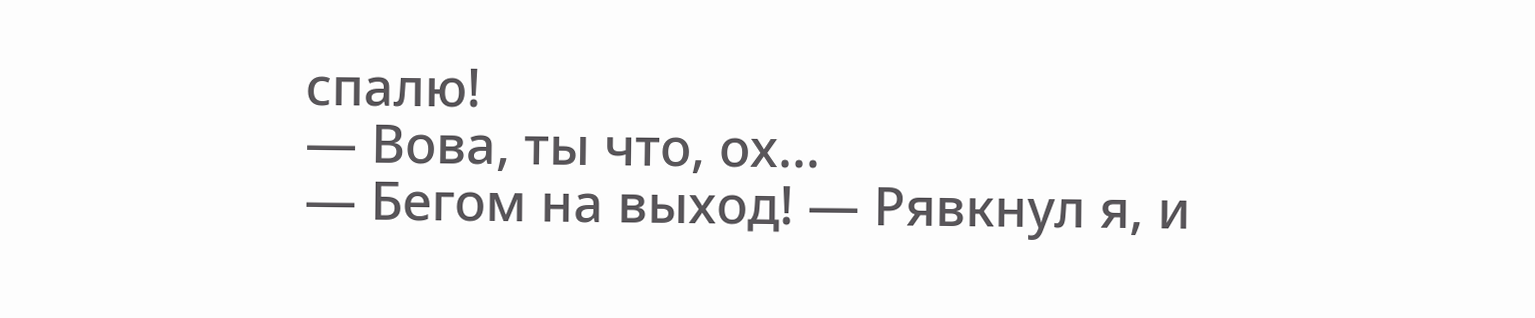спалю!
— Вова, ты что, ох…
— Бегом на выход! — Рявкнул я, и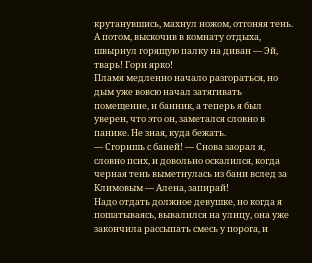крутанувшись, махнул ножом, отгоняя тень. А потом, выскочив в комнату отдыха, швырнул горящую палку на диван — Эй, тварь! Гори ярко!
Пламя медленно начало разгораться, но дым уже вовсю начал затягивать помещение, и банник, а теперь я был уверен, что это он, заметался словно в панике. Не зная, куда бежать.
— Сгоришь с баней! — Снова заорал я, словно псих, и довольно оскалился, когда черная тень выметнулась из бани вслед за Климовым — Алена, запирай!
Надо отдать должное девушке, но когда я пошатываясь, вывалился на улицу, она уже закончила рассыпать смесь у порога, и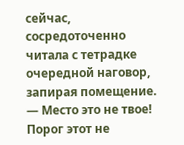сейчас, сосредоточенно читала с тетрадке очередной наговор, запирая помещение.
— Место это не твое! Порог этот не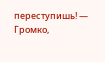переступишь! — Громко,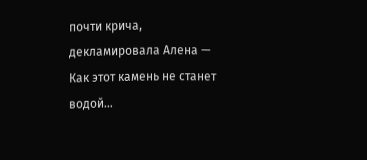почти крича, декламировала Алена — Как этот камень не станет водой…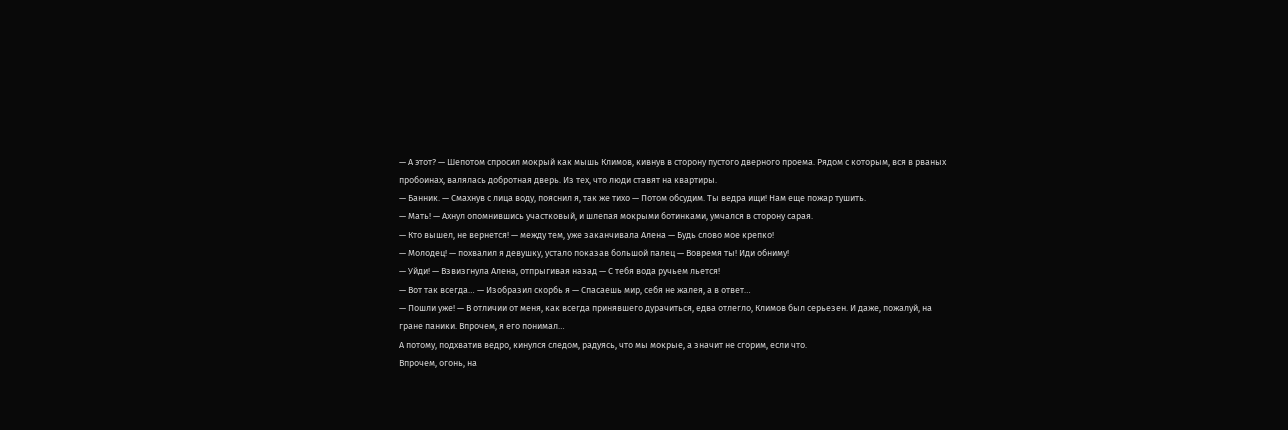— А этот? — Шепотом спросил мокрый как мышь Климов, кивнув в сторону пустого дверного проема. Рядом с которым, вся в рваных пробоинах, валялась добротная дверь. Из тех, что люди ставят на квартиры.
— Банник. — Смахнув с лица воду, пояснил я, так же тихо — Потом обсудим. Ты ведра ищи! Нам еще пожар тушить.
— Мать! — Ахнул опомнившись участковый, и шлепая мокрыми ботинками, умчался в сторону сарая.
— Кто вышел, не вернется! — между тем, уже заканчивала Алена — Будь слово мое крепко!
— Молодец! — похвалил я девушку, устало показав большой палец — Вовремя ты! Иди обниму!
— Уйди! — Взвизгнула Алена, отпрыгивая назад — С тебя вода ручьем льется!
— Вот так всегда… — Изобразил скорбь я — Спасаешь мир, себя не жалея, а в ответ…
— Пошли уже! — В отличии от меня, как всегда принявшего дурачиться, едва отлегло, Климов был серьезен. И даже, пожалуй, на гране паники. Впрочем, я его понимал…
А потому, подхватив ведро, кинулся следом, радуясь, что мы мокрые, а значит не сгорим, если что.
Впрочем, огонь, на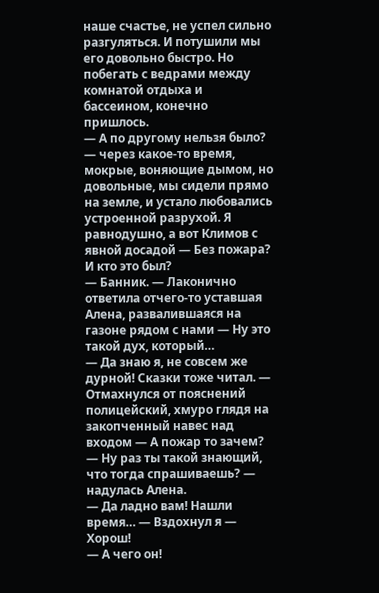наше счастье, не успел сильно разгуляться. И потушили мы его довольно быстро. Но побегать с ведрами между комнатой отдыха и бассеином, конечно пришлось.
— А по другому нельзя было? — через какое-то время, мокрые, воняющие дымом, но довольные, мы сидели прямо на земле, и устало любовались устроенной разрухой. Я равнодушно, а вот Климов с явной досадой — Без пожара? И кто это был?
— Банник. — Лаконично ответила отчего-то уставшая Алена, развалившаяся на газоне рядом с нами — Ну это такой дух, который…
— Да знаю я, не совсем же дурной! Сказки тоже читал. — Отмахнулся от пояснений полицейский, хмуро глядя на закопченный навес над входом — А пожар то зачем?
— Ну раз ты такой знающий, что тогда спрашиваешь? — надулась Алена.
— Да ладно вам! Нашли время… — Вздохнул я — Хорош!
— А чего он!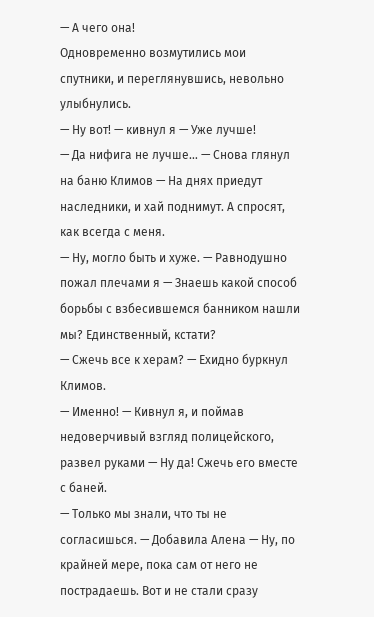— А чего она!
Одновременно возмутились мои спутники, и переглянувшись, невольно улыбнулись.
— Ну вот! — кивнул я — Уже лучше!
— Да нифига не лучше… — Снова глянул на баню Климов — На днях приедут наследники, и хай поднимут. А спросят, как всегда с меня.
— Ну, могло быть и хуже. — Равнодушно пожал плечами я — Знаешь какой способ борьбы с взбесившемся банником нашли мы? Единственный, кстати?
— Сжечь все к херам? — Ехидно буркнул Климов.
— Именно! — Кивнул я, и поймав недоверчивый взгляд полицейского, развел руками — Ну да! Сжечь его вместе с баней.
— Только мы знали, что ты не согласишься. — Добавила Алена — Ну, по крайней мере, пока сам от него не пострадаешь. Вот и не стали сразу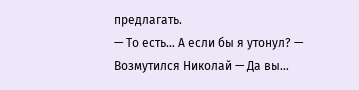предлагать.
— То есть… А если бы я утонул? — Возмутился Николай — Да вы…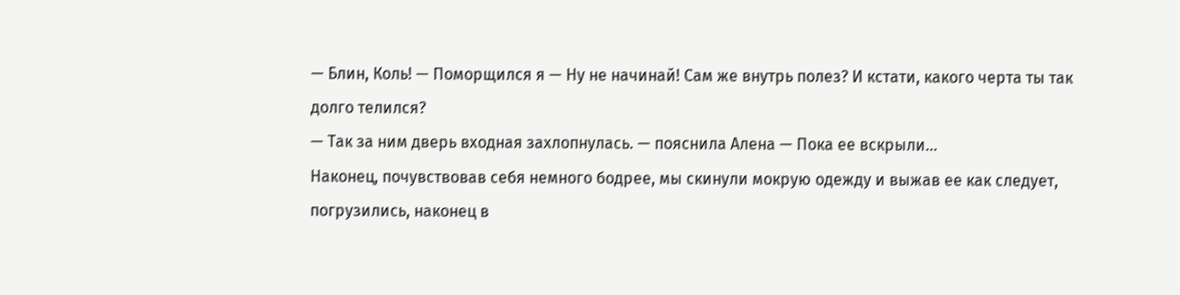— Блин, Коль! — Поморщился я — Ну не начинай! Сам же внутрь полез? И кстати, какого черта ты так долго телился?
— Так за ним дверь входная захлопнулась. — пояснила Алена — Пока ее вскрыли…
Наконец, почувствовав себя немного бодрее, мы скинули мокрую одежду и выжав ее как следует, погрузились, наконец в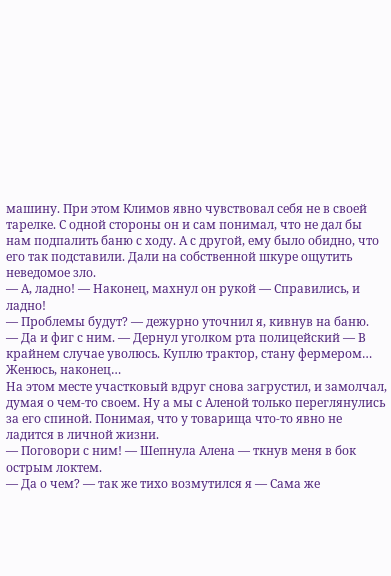машину. При этом Климов явно чувствовал себя не в своей тарелке. С одной стороны он и сам понимал, что не дал бы нам подпалить баню с ходу. А с другой, ему было обидно, что его так подставили. Дали на собственной шкуре ощутить неведомое зло.
— А, ладно! — Наконец, махнул он рукой — Справились, и ладно!
— Проблемы будут? — дежурно уточнил я, кивнув на баню.
— Да и фиг с ним. — Дернул уголком рта полицейский — В крайнем случае уволюсь. Куплю трактор, стану фермером… Женюсь, наконец…
На этом месте участковый вдруг снова загрустил, и замолчал, думая о чем-то своем. Ну а мы с Аленой только переглянулись за его спиной. Понимая, что у товарища что-то явно не ладится в личной жизни.
— Поговори с ним! — Шепнула Алена — ткнув меня в бок острым локтем.
— Да о чем? — так же тихо возмутился я — Сама же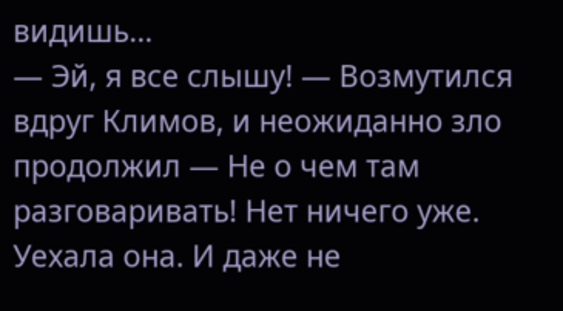видишь…
— Эй, я все слышу! — Возмутился вдруг Климов, и неожиданно зло продолжил — Не о чем там разговаривать! Нет ничего уже. Уехала она. И даже не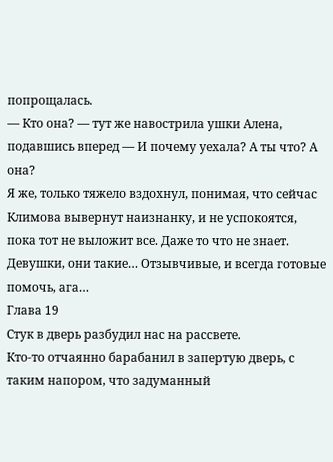попрощалась.
— Кто она? — тут же навострила ушки Алена, подавшись вперед — И почему уехала? А ты что? А она?
Я же, только тяжело вздохнул, понимая, что сейчас Климова вывернут наизнанку, и не успокоятся, пока тот не выложит все. Даже то что не знает. Девушки, они такие… Отзывчивые, и всегда готовые помочь, ага…
Глава 19
Стук в дверь разбудил нас на рассвете.
Кто-то отчаянно барабанил в запертую дверь, с таким напором, что задуманный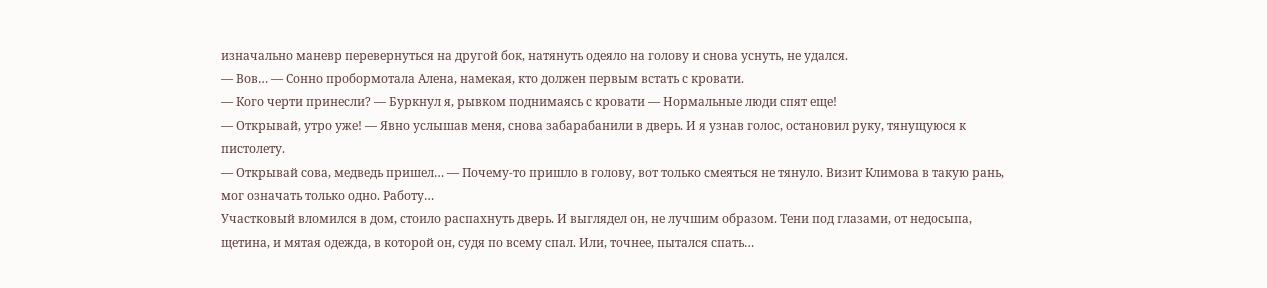изначально маневр перевернуться на другой бок, натянуть одеяло на голову и снова уснуть, не удался.
— Вов… — Сонно пробормотала Алена, намекая, кто должен первым встать с кровати.
— Кого черти принесли? — Буркнул я, рывком поднимаясь с кровати — Нормальные люди спят еще!
— Открывай, утро уже! — Явно услышав меня, снова забарабанили в дверь. И я узнав голос, остановил руку, тянущуюся к пистолету.
— Открывай сова, медведь пришел… — Почему-то пришло в голову, вот только смеяться не тянуло. Визит Климова в такую рань, мог означать только одно. Работу…
Участковый вломился в дом, стоило распахнуть дверь. И выглядел он, не лучшим образом. Тени под глазами, от недосыпа, щетина, и мятая одежда, в которой он, судя по всему спал. Или, точнее, пытался спать…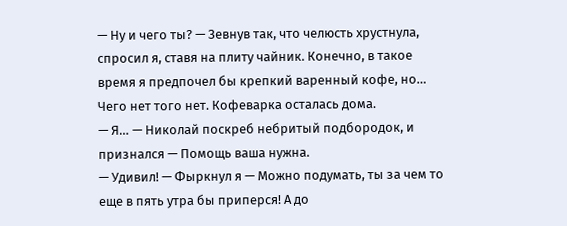— Ну и чего ты? — Зевнув так, что челюсть хрустнула, спросил я, ставя на плиту чайник. Конечно, в такое время я предпочел бы крепкий варенный кофе, но… Чего нет того нет. Кофеварка осталась дома.
— Я… — Николай поскреб небритый подбородок, и признался — Помощь ваша нужна.
— Удивил! — Фыркнул я — Можно подумать, ты за чем то еще в пять утра бы приперся! А до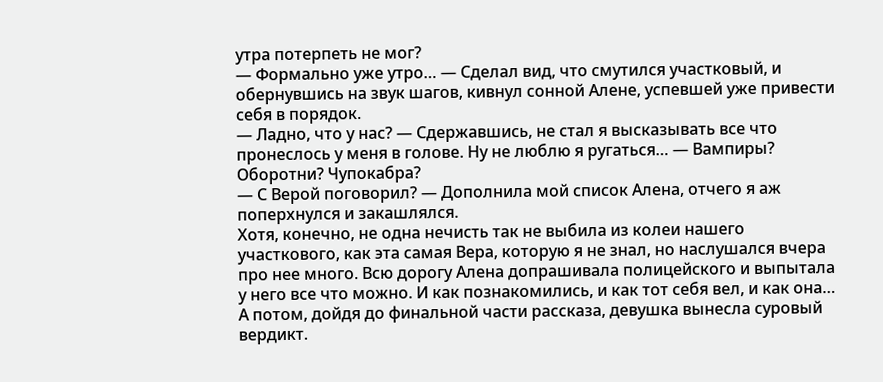утра потерпеть не мог?
— Формально уже утро… — Сделал вид, что смутился участковый, и обернувшись на звук шагов, кивнул сонной Алене, успевшей уже привести себя в порядок.
— Ладно, что у нас? — Сдержавшись, не стал я высказывать все что пронеслось у меня в голове. Ну не люблю я ругаться… — Вампиры? Оборотни? Чупокабра?
— С Верой поговорил? — Дополнила мой список Алена, отчего я аж поперхнулся и закашлялся.
Хотя, конечно, не одна нечисть так не выбила из колеи нашего участкового, как эта самая Вера, которую я не знал, но наслушался вчера про нее много. Всю дорогу Алена допрашивала полицейского и выпытала у него все что можно. И как познакомились, и как тот себя вел, и как она… А потом, дойдя до финальной части рассказа, девушка вынесла суровый вердикт.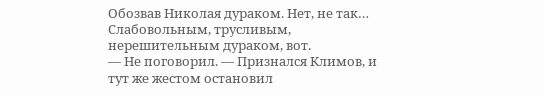Обозвав Николая дураком. Нет, не так… Слабовольным, трусливым, нерешительным дураком, вот.
— Не поговорил. — Признался Климов, и тут же жестом остановил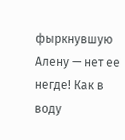фыркнувшую Алену — нет ее негде! Как в воду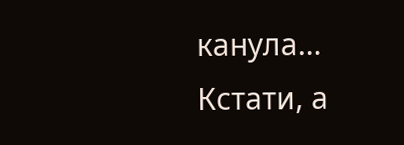канула… Кстати, а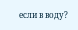если в воду?